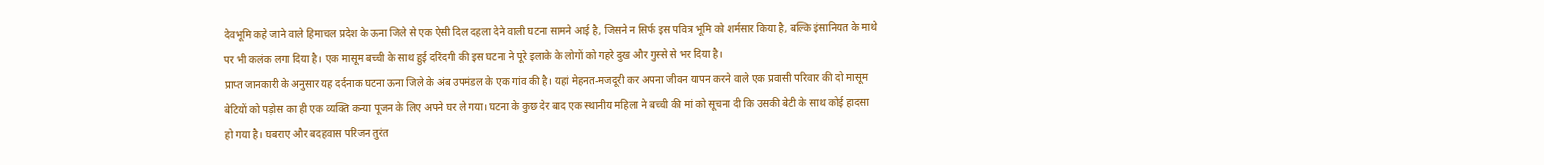देवभूमि कहे जाने वाले हिमाचल प्रदेश के ऊना जिले से एक ऐसी दिल दहला देने वाली घटना सामने आई है, जिसने न सिर्फ इस पवित्र भूमि को शर्मसार किया है, बल्कि इंसानियत के माथे पर भी कलंक लगा दिया है। एक मासूम बच्ची के साथ हुई दरिंदगी की इस घटना ने पूरे इलाके के लोगों को गहरे दुख और गुस्से से भर दिया है।
प्राप्त जानकारी के अनुसार यह दर्दनाक घटना ऊना जिले के अंब उपमंडल के एक गांव की है। यहां मेहनत-मजदूरी कर अपना जीवन यापन करने वाले एक प्रवासी परिवार की दो मासूम बेटियों को पड़ोस का ही एक व्यक्ति कन्या पूजन के लिए अपने घर ले गया। घटना के कुछ देर बाद एक स्थानीय महिला ने बच्ची की मां को सूचना दी कि उसकी बेटी के साथ कोई हादसा हो गया है। घबराए और बदहवास परिजन तुरंत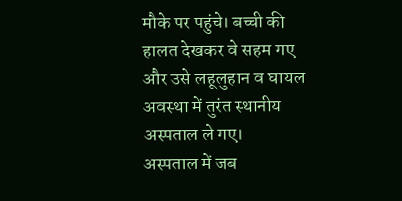मौके पर पहुंचे। बच्ची की हालत देखकर वे सहम गए और उसे लहूलुहान व घायल अवस्था में तुरंत स्थानीय अस्पताल ले गए।
अस्पताल में जब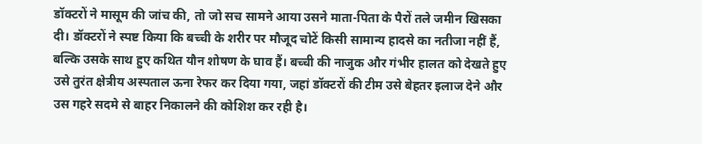डॉक्टरों ने मासूम की जांच की, तो जो सच सामने आया उसने माता-पिता के पैरों तले जमीन खिसका दी। डॉक्टरों ने स्पष्ट किया कि बच्ची के शरीर पर मौजूद चोटें किसी सामान्य हादसे का नतीजा नहीं हैं, बल्कि उसके साथ हुए कथित यौन शोषण के घाव हैं। बच्ची की नाजुक और गंभीर हालत को देखते हुए उसे तुरंत क्षेत्रीय अस्पताल ऊना रेफर कर दिया गया, जहां डॉक्टरों की टीम उसे बेहतर इलाज देने और उस गहरे सदमे से बाहर निकालने की कोशिश कर रही है।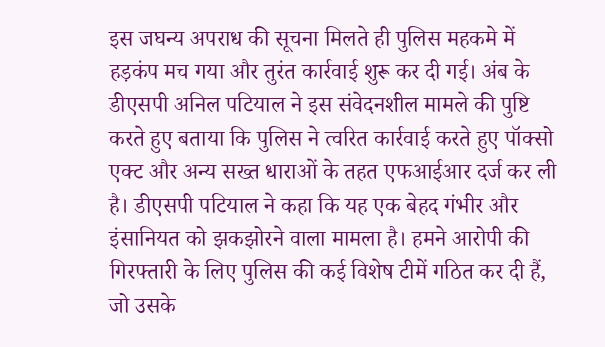इस जघन्य अपराध की सूचना मिलते ही पुलिस महकमे में हड़कंप मच गया और तुरंत कार्रवाई शुरू कर दी गई। अंब के डीएसपी अनिल पटियाल ने इस संवेदनशील मामले की पुष्टि करते हुए बताया कि पुलिस ने त्वरित कार्रवाई करते हुए पॉक्सो एक्ट और अन्य सख्त धाराओं के तहत एफआईआर दर्ज कर ली है। डीएसपी पटियाल ने कहा कि यह एक बेहद गंभीर और इंसानियत को झकझोरने वाला मामला है। हमने आरोपी की गिरफ्तारी के लिए पुलिस की कई विशेष टीमें गठित कर दी हैं, जो उसके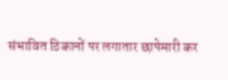संभावित ठिकानों पर लगातार छापेमारी कर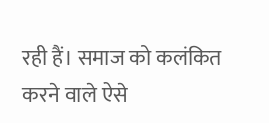रही हैं। समाज को कलंकित करने वाले ऐसे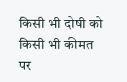किसी भी दोषी को किसी भी कीमत पर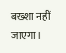बख्शा नहीं जाएगा।